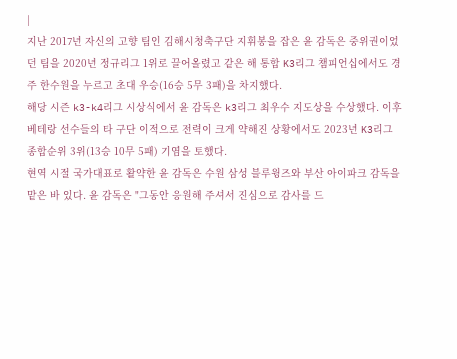|
지난 2017년 자신의 고향 팀인 김해시청축구단 지휘봉을 잡은 윤 감독은 중위권이었던 팀을 2020년 정규리그 1위로 끌어올렸고 같은 해 통합 K3리그 챔피언십에서도 경주 한수원을 누르고 초대 우승(16승 5무 3패)을 차지했다.
해당 시즌 k3-k4리그 시상식에서 윤 감독은 k3리그 최우수 지도상을 수상했다. 이후 베테랑 선수들의 타 구단 이적으로 전력이 크게 약해진 상황에서도 2023년 K3리그 종합순위 3위(13승 10무 5패) 기염을 토했다.
현역 시절 국가대표로 활약한 윤 감독은 수원 삼성 블루윙즈와 부산 아이파크 감독을 맡은 바 있다. 윤 감독은 "그동안 응원해 주셔서 진심으로 감사를 드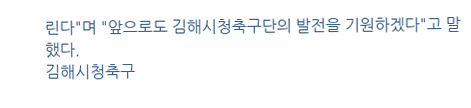린다"며 "앞으로도 김해시청축구단의 발전을 기원하겠다"고 말했다.
김해시청축구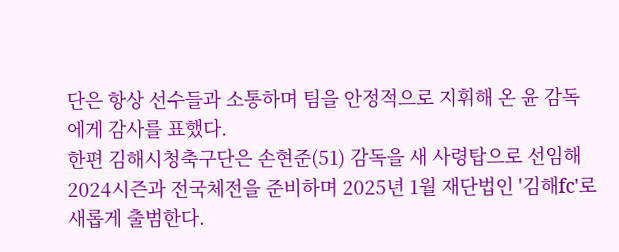단은 항상 선수들과 소통하며 팀을 안정적으로 지휘해 온 윤 감독에게 감사를 표했다.
한편 김해시청축구단은 손현준(51) 감독을 새 사령탑으로 선임해 2024시즌과 전국체전을 준비하며 2025년 1월 재단법인 '김해fc'로 새롭게 출범한다.